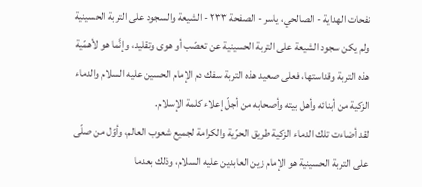نفحات الهداية - الصالحي، ياسر - الصفحة ٢٣٣ - الشيعة والسجود على التربة الحسينية
ولم يكن سجود الشيعة على التربة الحسينية عن تعصّب أو هوى وتقليد، وإنَّما هو لأهمّية هذه التربة وقداستها، فعلى صعيد هذه التربة سفك دم الإمام الحسين عليه السلام والدماء الزكية من أبنائه وأهل بيته وأصحابه من أجلّ إعلاء كلمة الإسلام.
لقد أضاءت تلك الدماء الزكية طريق الحرّية والكرامة لجميع شعوب العالم، وأوّل من صلّى على التربة الحسينية هو الإمام زين العابدين عليه السلام، وذلك بعدما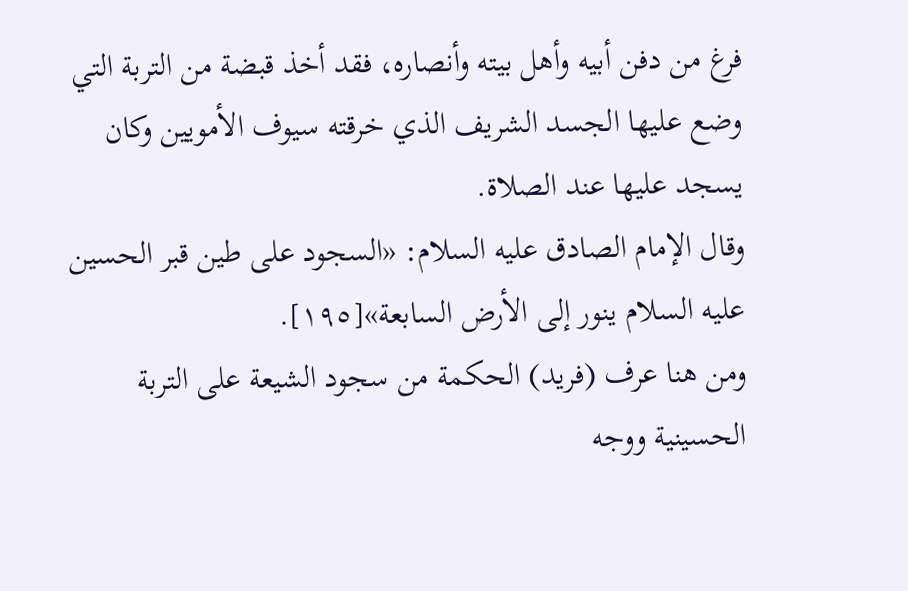فرغ من دفن أبيه وأهل بيته وأنصاره، فقد أخذ قبضة من التربة التي وضع عليها الجسد الشريف الذي خرقته سيوف الأمويين وكان يسجد عليها عند الصلاة.
وقال الإمام الصادق عليه السلام: «السجود على طين قبر الحسين عليه السلام ينور إلى الأرض السابعة»[١٩٥].
ومن هنا عرف (فريد) الحكمة من سجود الشيعة على التربة الحسينية ووجه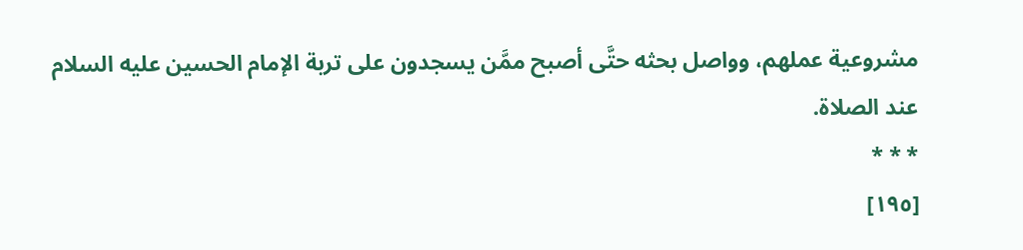مشروعية عملهم، وواصل بحثه حتَّى أصبح ممَّن يسجدون على تربة الإمام الحسين عليه السلام عند الصلاة.
* * *
[١٩٥]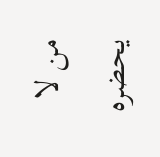من لا يحضره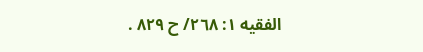الفقيه ١: ٢٦٨/ ح ٨٢٩ .